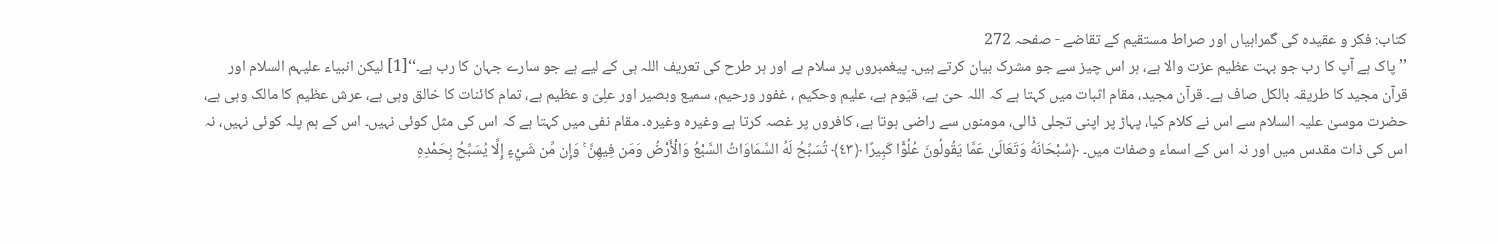کتاب: فکر و عقیدہ کی گمراہیاں اور صراط مستقیم کے تقاضے - صفحہ 272
’’پاک ہے آپ کا رب جو بہت عظیم عزت والا ہے، ہر اس چیز سے جو مشرک بیان کرتے ہیں۔ پیغمبروں پر سلام ہے اور ہر طرح کی تعریف اللہ ہی کے لیے ہے جو سارے جہان کا رب ہے۔‘‘[1] لیکن انبیاء علیہم السلام اور قرآن مجید کا طریقہ بالکل صاف ہے۔ قرآن مجید، مقام اثبات میں کہتا ہے کہ اللہ حیّ ہے، قیّوم ہے، علیم وحکیم ، غفور ورحیم، سمیع وبصیر اور علِیّ و عظیم ہے، تمام کائنات کا خالق وہی ہے، عرش عظیم کا مالک وہی ہے، حضرت موسیٰ علیہ السلام سے اس نے کلام کیا، پہاڑ پر اپنی تجلی ڈالی، مومنوں سے راضی ہوتا ہے، کافروں پر غصہ کرتا ہے وغیرہ وغیرہ۔ مقام نفی میں کہتا ہے کہ اس کی مثل کوئی نہیں۔ اس کے ہم پلہ کوئی نہیں، نہ اس کی ذات مقدس میں اور نہ اس کے اسماء وصفات میں۔ ﴿سُبْحَانَهُ وَتَعَالَىٰ عَمَّا يَقُولُونَ عُلُوًّا كَبِيرًا ﴿٤٣﴾ تُسَبِّحُ لَهُ السَّمَاوَاتُ السَّبْعُ وَالْأَرْضُ وَمَن فِيهِنَّ ۚ وَإِن مِّن شَيْءٍ إِلَّا يُسَبِّحُ بِحَمْدِهِ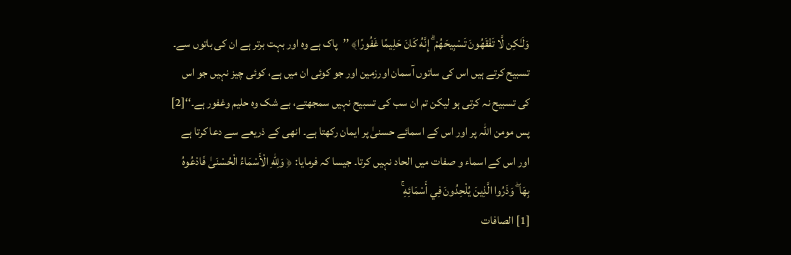وَلَـٰكِن لَّا تَفْقَهُونَ تَسْبِيحَهُمْ ۗ إِنَّهُ كَانَ حَلِيمًا غَفُورًا﴾ ’’پاک ہے وہ اور بہت برتر ہے ان کی باتوں سے۔ تسبیح کرتے ہیں اس کی ساتوں آسمان اورزمین اور جو کوئی ان میں ہے، کوئی چیز نہیں جو اس کی تسبیح نہ کرتی ہو لیکن تم ان سب کی تسبیح نہیں سمجھتے، بے شک وہ حلیم وغفور ہے۔‘‘[2] پس مومن اللہ پر اور اس کے اسمائے حسنیٰ پر ایمان رکھتا ہے۔ انھی کے ذریعے سے دعا کرتا ہے اور اس کے اسماء و صفات میں الحاد نہیں کرتا۔ جیسا کہ فرمایا: ﴿ وَلِلّٰهِ الْأَسْمَاءُ الْحُسْنَىٰ فَادْعُوهُ بِهَا ۖ وَذَرُوا الَّذِينَ يُلْحِدُونَ فِي أَسْمَائِهِ ۚ
[1] الصافات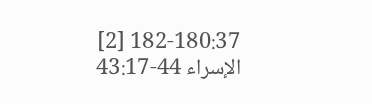182-180:37 [2] الإسراء 44-43:17